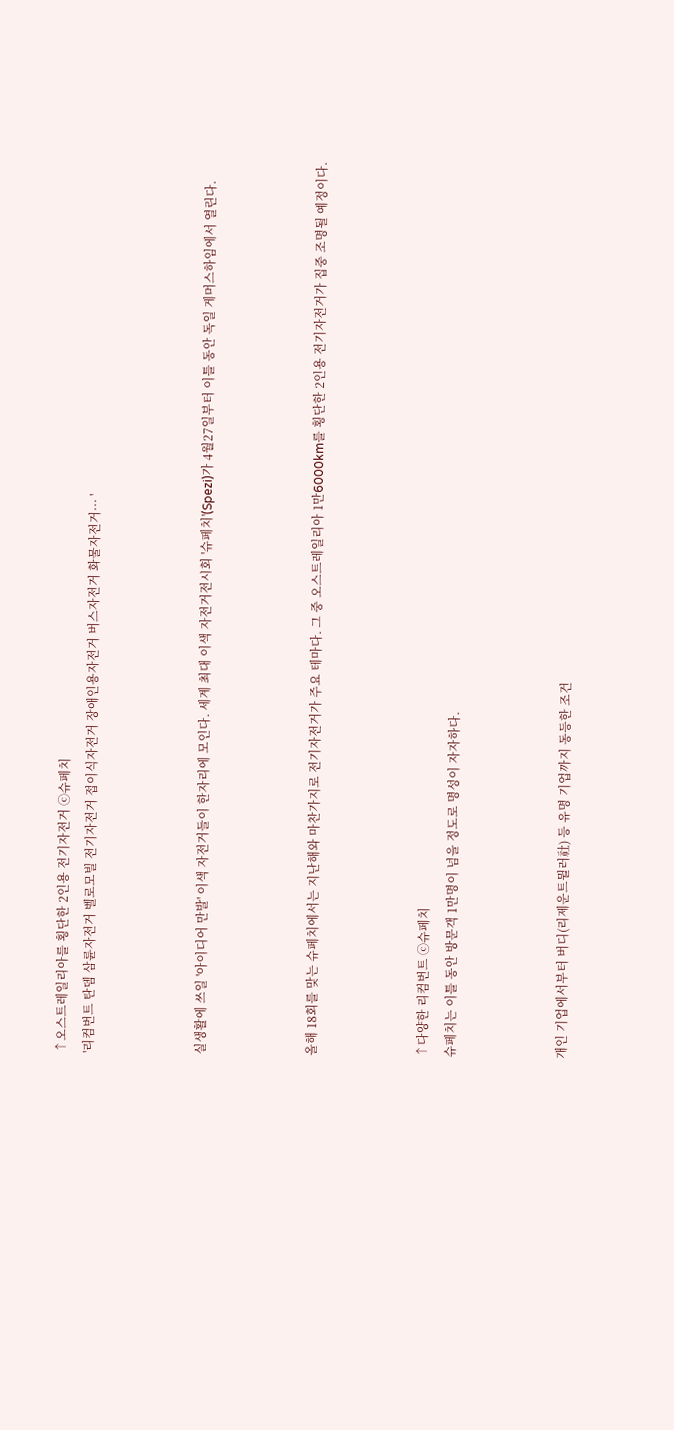↑오스트레일리아를 횡단한 2인용 전기자전거 ⓒ슈페치
'리컴번트 탄뎀 삼륜자전거 벨로모빌 전기자전거 접이식자전거 장애인용자전거 버스자전거 화물자전거··· '



실생활에 쓰일 '아이디어 만발' 이색 자전거들이 한자리에 모인다. 세계 최대 이색 자전거전시회 '슈페치'(Spezi)가 4월27일부터 이틀 동안 독일 게머스하임에서 열린다.



올해 18회를 맞는 슈페치에서는 지난해와 마찬가지로 전기자전거가 주요 테마다. 그 중 오스트레일리아 1만6000km를 횡단한 2인용 전기자전거가 집중 조명될 예정이다.



↑다양한 리컴번트 ⓒ슈페치
슈페치는 이틀 동안 방문객 1만명이 넘을 정도로 명성이 자자하다.



개인 기업에서부터 버디(리제운트뮐러社) 등 유명 기업까지 동등한 조건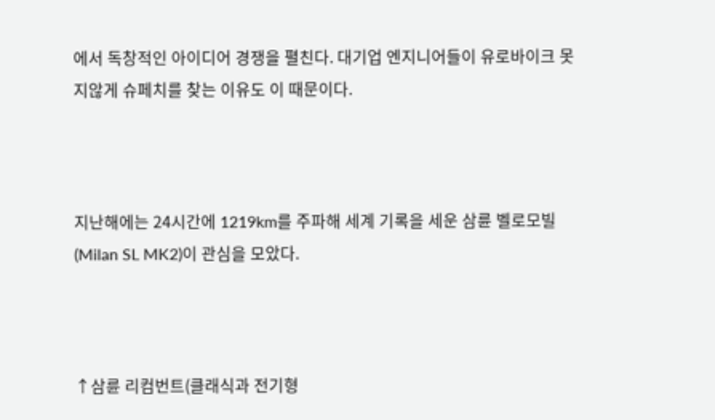에서 독창적인 아이디어 경쟁을 펼친다. 대기업 엔지니어들이 유로바이크 못지않게 슈페치를 찾는 이유도 이 때문이다.



지난해에는 24시간에 1219km를 주파해 세계 기록을 세운 삼륜 벨로모빌(Milan SL MK2)이 관심을 모았다.



↑삼륜 리컴번트(클래식과 전기형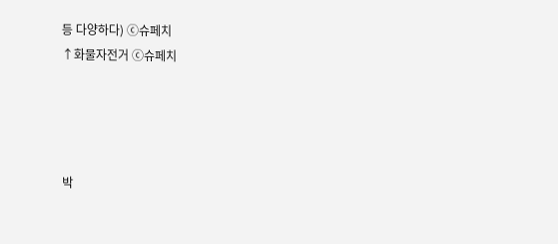등 다양하다) ⓒ슈페치
↑화물자전거 ⓒ슈페치




박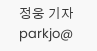정웅 기자 parkjo@